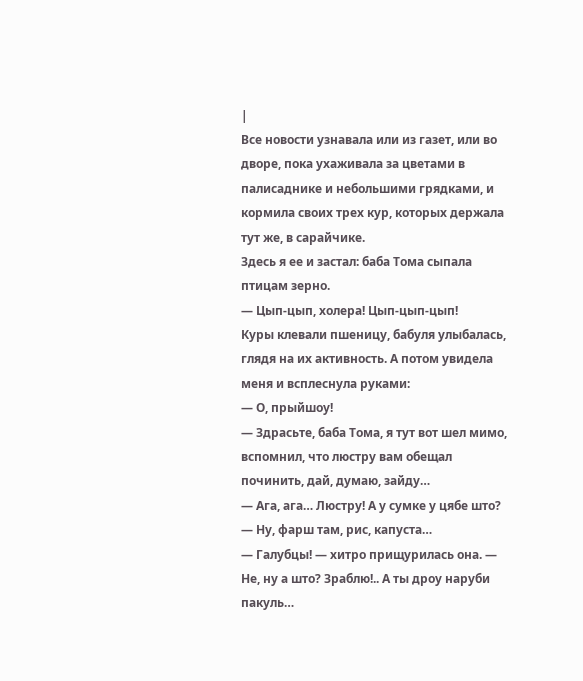|
Все новости узнавала или из газет, или во дворе, пока ухаживала за цветами в палисаднике и небольшими грядками, и кормила своих трех кур, которых держала тут же, в сарайчике.
Здесь я ее и застал: баба Тома сыпала птицам зерно.
— Цып-цып, холера! Цып-цып-цып!
Куры клевали пшеницу, бабуля улыбалась, глядя на их активность. А потом увидела меня и всплеснула руками:
— О, прыйшоу!
— Здрасьте, баба Тома, я тут вот шел мимо, вспомнил, что люстру вам обещал починить, дай, думаю, зайду…
— Ага, ага… Люстру! А у сумке у цябе што?
— Ну, фарш там, рис, капуста…
— Галубцы! — хитро прищурилась она. — Не, ну а што? Зраблю!.. А ты дроу наруби пакуль…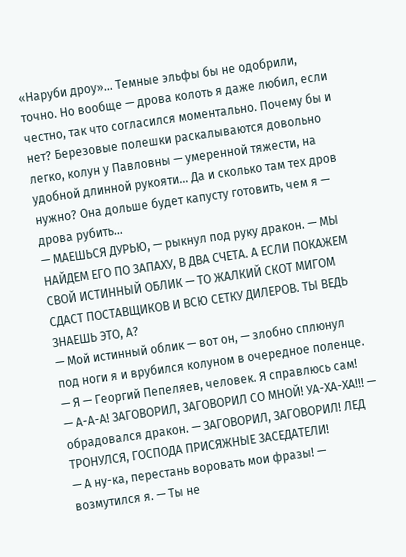«Наруби дроу»… Темные эльфы бы не одобрили, точно. Но вообще — дрова колоть я даже любил, если честно, так что согласился моментально. Почему бы и нет? Березовые полешки раскалываются довольно легко, колун у Павловны — умеренной тяжести, на удобной длинной рукояти… Да и сколько там тех дров нужно? Она дольше будет капусту готовить, чем я — дрова рубить…
— МАЕШЬСЯ ДУРЬЮ, — рыкнул под руку дракон. — МЫ НАЙДЕМ ЕГО ПО ЗАПАХУ, В ДВА СЧЕТА. А ЕСЛИ ПОКАЖЕМ СВОЙ ИСТИННЫЙ ОБЛИК — ТО ЖАЛКИЙ СКОТ МИГОМ СДАСТ ПОСТАВЩИКОВ И ВСЮ СЕТКУ ДИЛЕРОВ. ТЫ ВЕДЬ ЗНАЕШЬ ЭТО, А?
— Мой истинный облик — вот он, — злобно сплюнул под ноги я и врубился колуном в очередное поленце. — Я — Георгий Пепеляев, человек. Я справлюсь сам!
— А-А-А! ЗАГОВОРИЛ, ЗАГОВОРИЛ СО МНОЙ! УА-ХА-ХА!!! — обрадовался дракон. — ЗАГОВОРИЛ, ЗАГОВОРИЛ! ЛЕД ТРОНУЛСЯ, ГОСПОДА ПРИСЯЖНЫЕ ЗАСЕДАТЕЛИ!
— А ну-ка, перестань воровать мои фразы! — возмутился я. — Ты не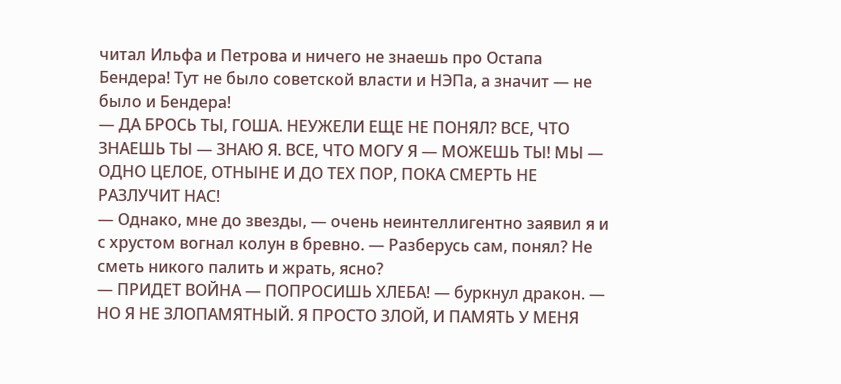читал Ильфа и Петрова и ничего не знаешь про Остапа Бендера! Тут не было советской власти и НЭПа, а значит — не было и Бендера!
— ДА БРОСЬ ТЫ, ГОША. НЕУЖЕЛИ ЕЩЕ НЕ ПОНЯЛ? ВСЕ, ЧТО ЗНАЕШЬ ТЫ — ЗНАЮ Я. ВСЕ, ЧТО МОГУ Я — МОЖЕШЬ ТЫ! МЫ — ОДНО ЦЕЛОЕ, ОТНЫНЕ И ДО ТЕХ ПОР, ПОКА СМЕРТЬ НЕ РАЗЛУЧИТ НАС!
— Однако, мне до звезды, — очень неинтеллигентно заявил я и с хрустом вогнал колун в бревно. — Разберусь сам, понял? Не сметь никого палить и жрать, ясно?
— ПРИДЕТ ВОЙНА — ПОПРОСИШЬ ХЛЕБА! — буркнул дракон. — НО Я НЕ ЗЛОПАМЯТНЫЙ. Я ПРОСТО ЗЛОЙ, И ПАМЯТЬ У МЕНЯ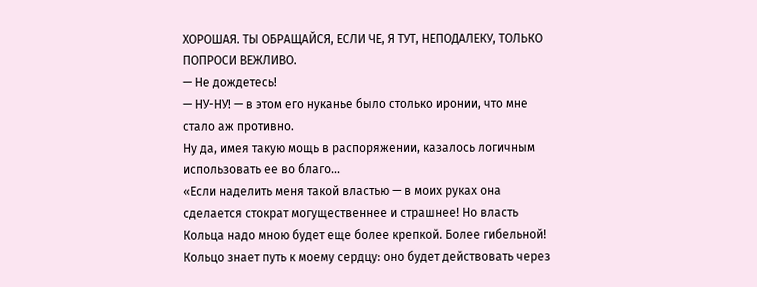ХОРОШАЯ. ТЫ ОБРАЩАЙСЯ, ЕСЛИ ЧЕ, Я ТУТ, НЕПОДАЛЕКУ, ТОЛЬКО ПОПРОСИ ВЕЖЛИВО.
— Не дождетесь!
— НУ-НУ! — в этом его нуканье было столько иронии, что мне стало аж противно.
Ну да, имея такую мощь в распоряжении, казалось логичным использовать ее во благо…
«Если наделить меня такой властью — в моих руках она сделается стократ могущественнее и страшнее! Но власть Кольца надо мною будет еще более крепкой. Более гибельной! Кольцо знает путь к моему сердцу: оно будет действовать через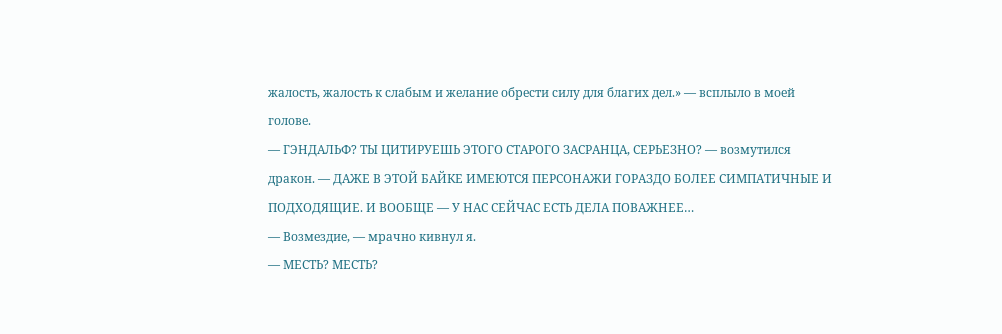жалость, жалость к слабым и желание обрести силу для благих дел.» — всплыло в моей голове.
— ГЭНДАЛЬФ? ТЫ ЦИТИРУЕШЬ ЭТОГО СТАРОГО ЗАСРАНЦА, СЕРЬЕЗНО? — возмутился дракон. — ДАЖЕ В ЭТОЙ БАЙКЕ ИМЕЮТСЯ ПЕРСОНАЖИ ГОРАЗДО БОЛЕЕ СИМПАТИЧНЫЕ И ПОДХОДЯЩИЕ. И ВООБЩЕ — У НАС СЕЙЧАС ЕСТЬ ДЕЛА ПОВАЖНЕЕ…
— Возмездие, — мрачно кивнул я.
— МЕСТЬ? МЕСТЬ?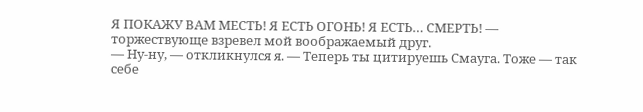Я ПОКАЖУ ВАМ МЕСТЬ! Я ЕСТЬ ОГОНЬ! Я ЕСТЬ… СМЕРТЬ! — торжествующе взревел мой воображаемый друг.
— Ну-ну, — откликнулся я. — Теперь ты цитируешь Смауга. Тоже — так себе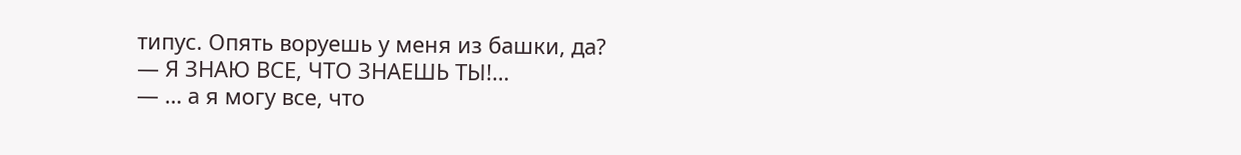типус. Опять воруешь у меня из башки, да?
— Я ЗНАЮ ВСЕ, ЧТО ЗНАЕШЬ ТЫ!…
— … а я могу все, что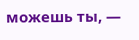можешь ты, —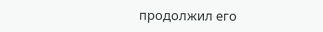продолжил его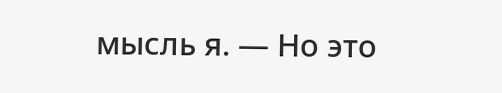мысль я. — Но это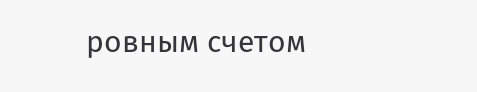ровным счетом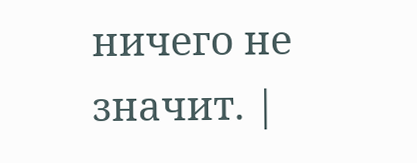ничего не значит. |